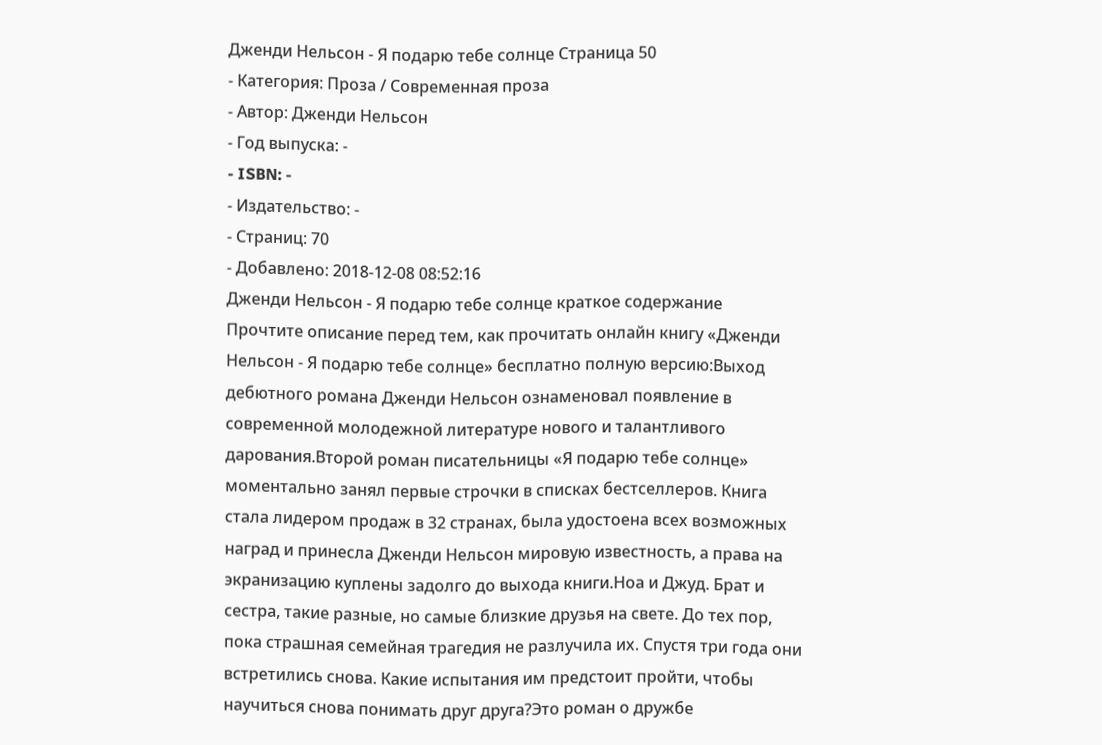Дженди Нельсон - Я подарю тебе солнце Страница 50
- Категория: Проза / Современная проза
- Автор: Дженди Нельсон
- Год выпуска: -
- ISBN: -
- Издательство: -
- Страниц: 70
- Добавлено: 2018-12-08 08:52:16
Дженди Нельсон - Я подарю тебе солнце краткое содержание
Прочтите описание перед тем, как прочитать онлайн книгу «Дженди Нельсон - Я подарю тебе солнце» бесплатно полную версию:Выход дебютного романа Дженди Нельсон ознаменовал появление в современной молодежной литературе нового и талантливого дарования.Второй роман писательницы «Я подарю тебе солнце» моментально занял первые строчки в списках бестселлеров. Книга стала лидером продаж в 32 странах, была удостоена всех возможных наград и принесла Дженди Нельсон мировую известность, а права на экранизацию куплены задолго до выхода книги.Ноа и Джуд. Брат и сестра, такие разные, но самые близкие друзья на свете. До тех пор, пока страшная семейная трагедия не разлучила их. Спустя три года они встретились снова. Какие испытания им предстоит пройти, чтобы научиться снова понимать друг друга?Это роман о дружбе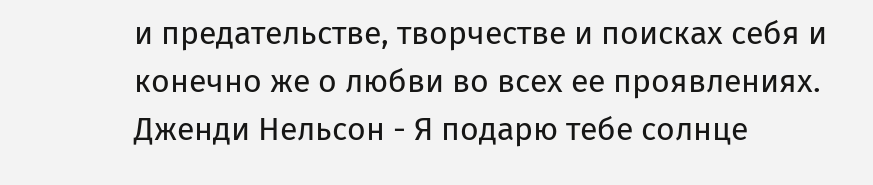и предательстве, творчестве и поисках себя и конечно же о любви во всех ее проявлениях.
Дженди Нельсон - Я подарю тебе солнце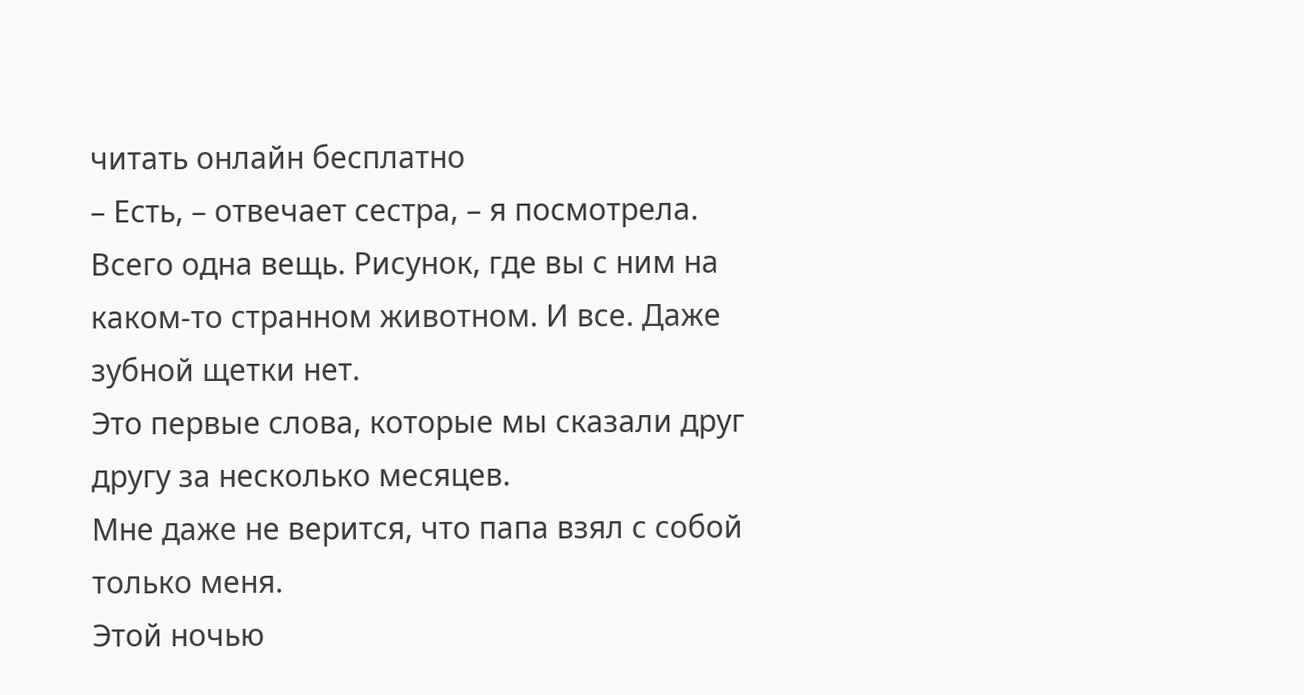читать онлайн бесплатно
– Есть, – отвечает сестра, – я посмотрела. Всего одна вещь. Рисунок, где вы с ним на каком-то странном животном. И все. Даже зубной щетки нет.
Это первые слова, которые мы сказали друг другу за несколько месяцев.
Мне даже не верится, что папа взял с собой только меня.
Этой ночью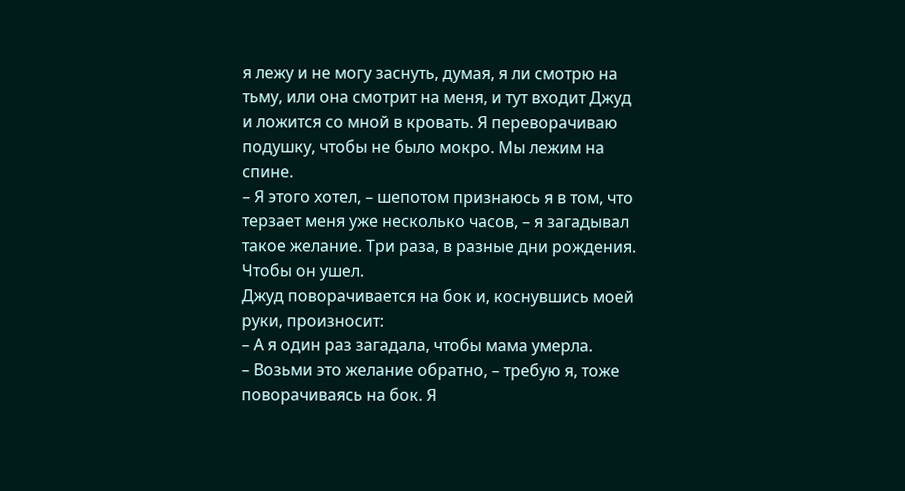я лежу и не могу заснуть, думая, я ли смотрю на тьму, или она смотрит на меня, и тут входит Джуд и ложится со мной в кровать. Я переворачиваю подушку, чтобы не было мокро. Мы лежим на спине.
– Я этого хотел, – шепотом признаюсь я в том, что терзает меня уже несколько часов, – я загадывал такое желание. Три раза, в разные дни рождения. Чтобы он ушел.
Джуд поворачивается на бок и, коснувшись моей руки, произносит:
– А я один раз загадала, чтобы мама умерла.
– Возьми это желание обратно, – требую я, тоже поворачиваясь на бок. Я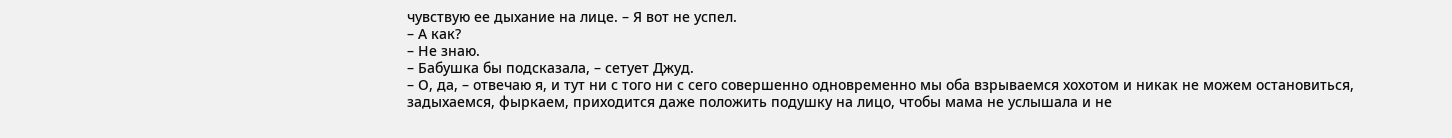чувствую ее дыхание на лице. – Я вот не успел.
– А как?
– Не знаю.
– Бабушка бы подсказала, – сетует Джуд.
– О, да, – отвечаю я, и тут ни с того ни с сего совершенно одновременно мы оба взрываемся хохотом и никак не можем остановиться, задыхаемся, фыркаем, приходится даже положить подушку на лицо, чтобы мама не услышала и не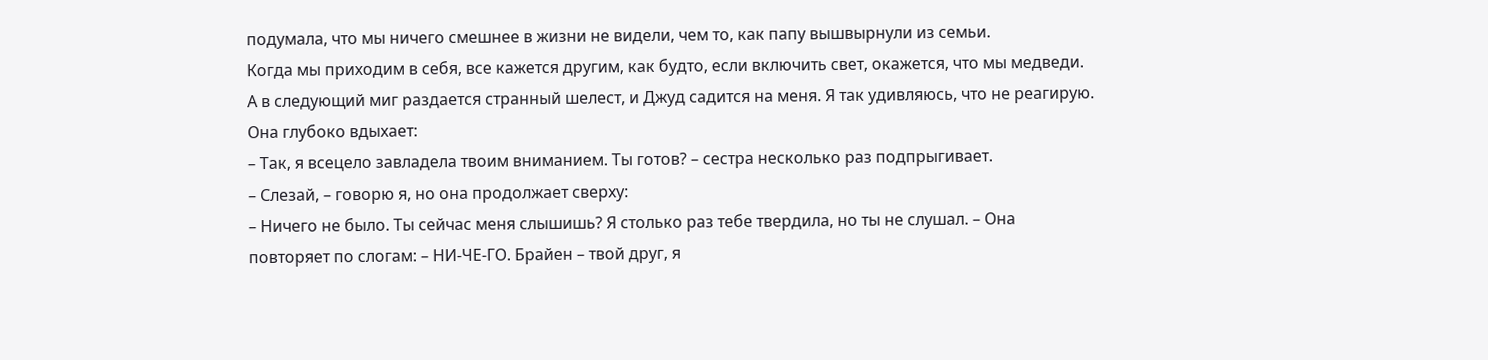подумала, что мы ничего смешнее в жизни не видели, чем то, как папу вышвырнули из семьи.
Когда мы приходим в себя, все кажется другим, как будто, если включить свет, окажется, что мы медведи.
А в следующий миг раздается странный шелест, и Джуд садится на меня. Я так удивляюсь, что не реагирую. Она глубоко вдыхает:
– Так, я всецело завладела твоим вниманием. Ты готов? – сестра несколько раз подпрыгивает.
– Слезай, – говорю я, но она продолжает сверху:
– Ничего не было. Ты сейчас меня слышишь? Я столько раз тебе твердила, но ты не слушал. – Она повторяет по слогам: – НИ-ЧЕ-ГО. Брайен – твой друг, я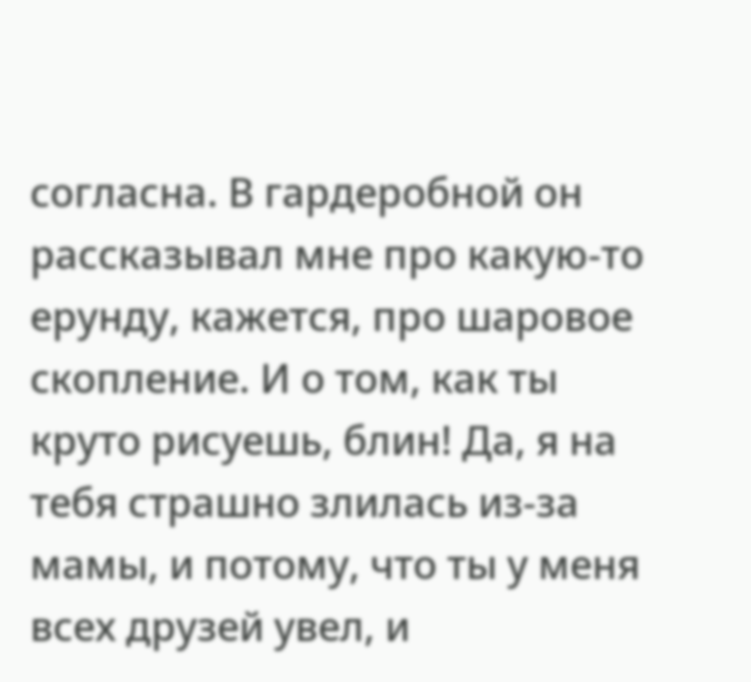согласна. В гардеробной он рассказывал мне про какую-то ерунду, кажется, про шаровое скопление. И о том, как ты круто рисуешь, блин! Да, я на тебя страшно злилась из-за мамы, и потому, что ты у меня всех друзей увел, и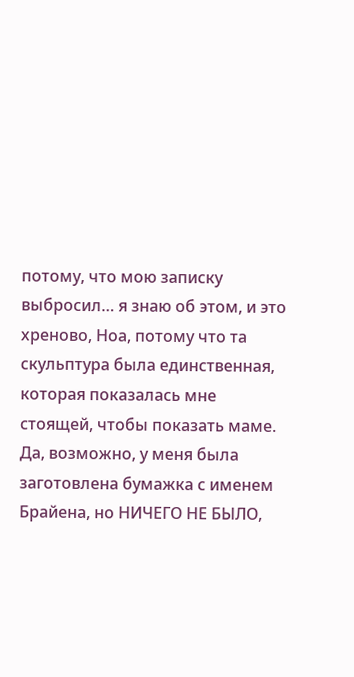потому, что мою записку выбросил… я знаю об этом, и это хреново, Ноа, потому что та скульптура была единственная, которая показалась мне стоящей, чтобы показать маме. Да, возможно, у меня была заготовлена бумажка с именем Брайена, но НИЧЕГО НЕ БЫЛО,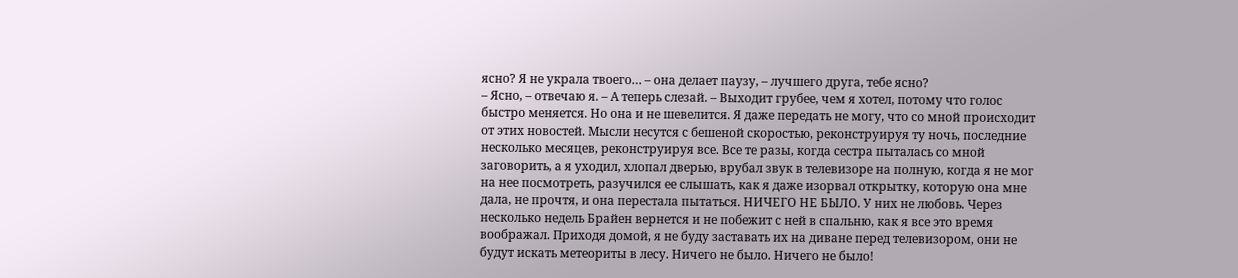ясно? Я не украла твоего… – она делает паузу, – лучшего друга, тебе ясно?
– Ясно, – отвечаю я. – А теперь слезай. – Выходит грубее, чем я хотел, потому что голос быстро меняется. Но она и не шевелится. Я даже передать не могу, что со мной происходит от этих новостей. Мысли несутся с бешеной скоростью, реконструируя ту ночь, последние несколько месяцев, реконструируя все. Все те разы, когда сестра пыталась со мной заговорить, а я уходил, хлопал дверью, врубал звук в телевизоре на полную, когда я не мог на нее посмотреть, разучился ее слышать, как я даже изорвал открытку, которую она мне дала, не прочтя, и она перестала пытаться. НИЧЕГО НЕ БЫЛО. У них не любовь. Через несколько недель Брайен вернется и не побежит с ней в спальню, как я все это время воображал. Приходя домой, я не буду заставать их на диване перед телевизором, они не будут искать метеориты в лесу. Ничего не было. Ничего не было!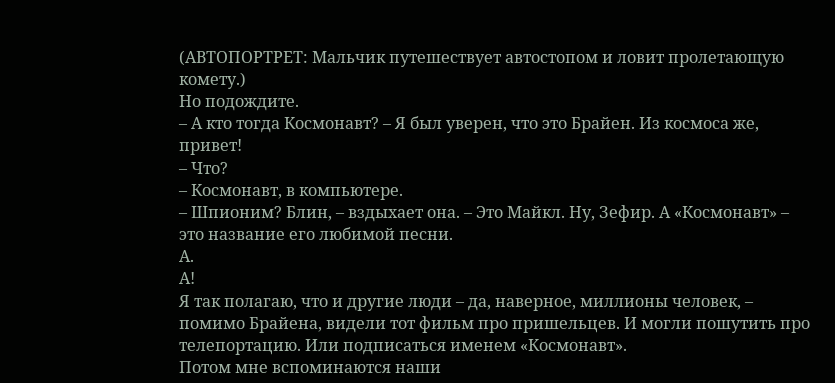(АВТОПОРТРЕТ: Мальчик путешествует автостопом и ловит пролетающую комету.)
Но подождите.
– А кто тогда Космонавт? – Я был уверен, что это Брайен. Из космоса же, привет!
– Что?
– Космонавт, в компьютере.
– Шпионим? Блин, – вздыхает она. – Это Майкл. Ну, Зефир. А «Космонавт» – это название его любимой песни.
А.
А!
Я так полагаю, что и другие люди – да, наверное, миллионы человек, – помимо Брайена, видели тот фильм про пришельцев. И могли пошутить про телепортацию. Или подписаться именем «Космонавт».
Потом мне вспоминаются наши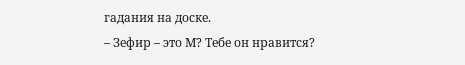гадания на доске.
– Зефир – это М? Тебе он нравится?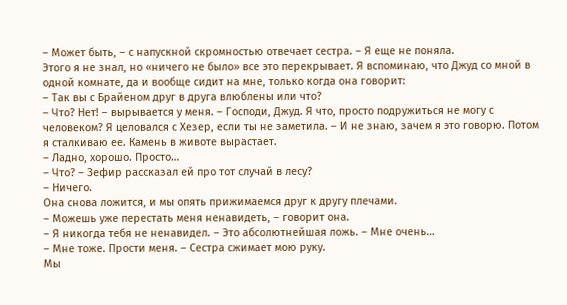– Может быть, – с напускной скромностью отвечает сестра. – Я еще не поняла.
Этого я не знал, но «ничего не было» все это перекрывает. Я вспоминаю, что Джуд со мной в одной комнате, да и вообще сидит на мне, только когда она говорит:
– Так вы с Брайеном друг в друга влюблены или что?
– Что? Нет! – вырывается у меня. – Господи, Джуд. Я что, просто подружиться не могу с человеком? Я целовался с Хезер, если ты не заметила. – И не знаю, зачем я это говорю. Потом я сталкиваю ее. Камень в животе вырастает.
– Ладно, хорошо. Просто…
– Что? – Зефир рассказал ей про тот случай в лесу?
– Ничего.
Она снова ложится, и мы опять прижимаемся друг к другу плечами.
– Можешь уже перестать меня ненавидеть, – говорит она.
– Я никогда тебя не ненавидел. – Это абсолютнейшая ложь. – Мне очень…
– Мне тоже. Прости меня. – Сестра сжимает мою руку.
Мы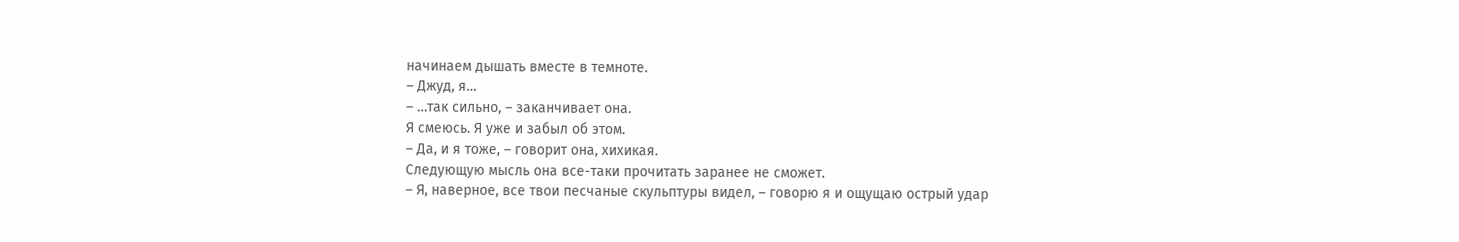начинаем дышать вместе в темноте.
– Джуд, я…
– …так сильно, – заканчивает она.
Я смеюсь. Я уже и забыл об этом.
– Да, и я тоже, – говорит она, хихикая.
Следующую мысль она все-таки прочитать заранее не сможет.
– Я, наверное, все твои песчаные скульптуры видел, – говорю я и ощущаю острый удар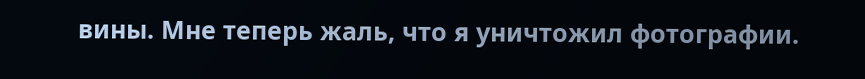вины. Мне теперь жаль, что я уничтожил фотографии.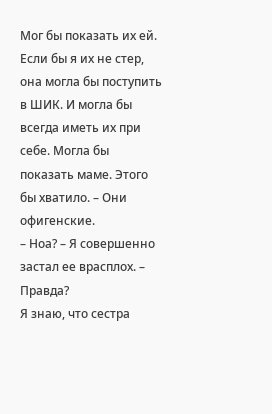Мог бы показать их ей. Если бы я их не стер, она могла бы поступить в ШИК. И могла бы всегда иметь их при себе. Могла бы показать маме. Этого бы хватило. – Они офигенские.
– Ноа? – Я совершенно застал ее врасплох. – Правда?
Я знаю, что сестра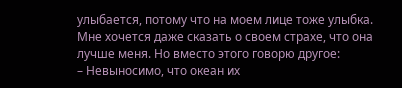улыбается, потому что на моем лице тоже улыбка. Мне хочется даже сказать о своем страхе, что она лучше меня. Но вместо этого говорю другое:
– Невыносимо, что океан их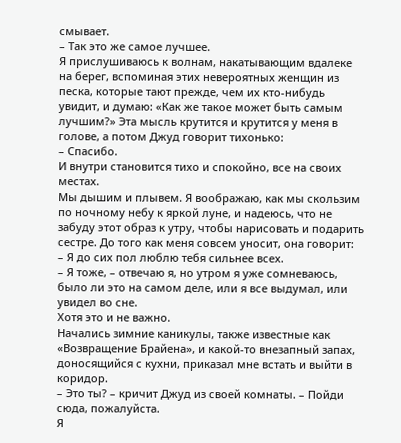смывает.
– Так это же самое лучшее.
Я прислушиваюсь к волнам, накатывающим вдалеке на берег, вспоминая этих невероятных женщин из песка, которые тают прежде, чем их кто-нибудь увидит, и думаю: «Как же такое может быть самым лучшим?» Эта мысль крутится и крутится у меня в голове, а потом Джуд говорит тихонько:
– Спасибо.
И внутри становится тихо и спокойно, все на своих местах.
Мы дышим и плывем. Я воображаю, как мы скользим по ночному небу к яркой луне, и надеюсь, что не забуду этот образ к утру, чтобы нарисовать и подарить сестре. До того как меня совсем уносит, она говорит:
– Я до сих пол люблю тебя сильнее всех.
– Я тоже, – отвечаю я, но утром я уже сомневаюсь, было ли это на самом деле, или я все выдумал, или увидел во сне.
Хотя это и не важно.
Начались зимние каникулы, также известные как «Возвращение Брайена», и какой-то внезапный запах, доносящийся с кухни, приказал мне встать и выйти в коридор.
– Это ты? – кричит Джуд из своей комнаты. – Пойди сюда, пожалуйста.
Я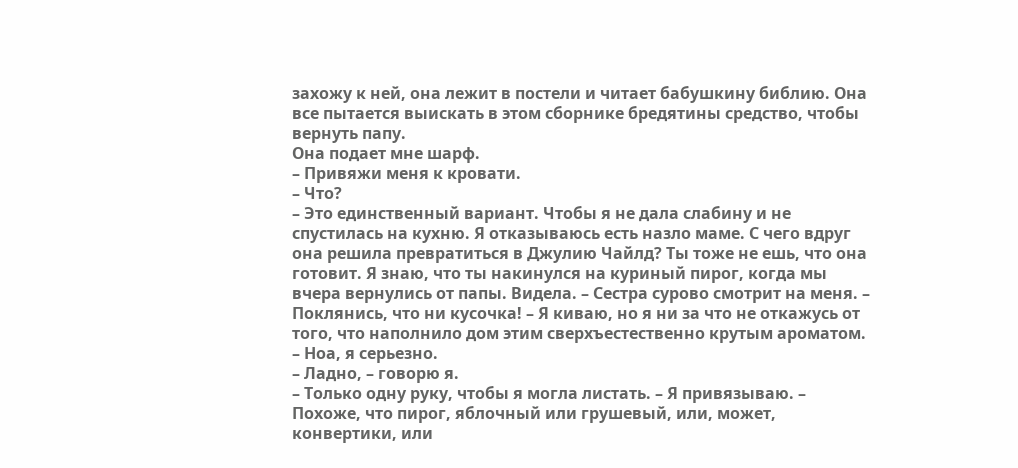захожу к ней, она лежит в постели и читает бабушкину библию. Она все пытается выискать в этом сборнике бредятины средство, чтобы вернуть папу.
Она подает мне шарф.
– Привяжи меня к кровати.
– Что?
– Это единственный вариант. Чтобы я не дала слабину и не спустилась на кухню. Я отказываюсь есть назло маме. С чего вдруг она решила превратиться в Джулию Чайлд? Ты тоже не ешь, что она готовит. Я знаю, что ты накинулся на куриный пирог, когда мы вчера вернулись от папы. Видела. – Сестра сурово смотрит на меня. – Поклянись, что ни кусочка! – Я киваю, но я ни за что не откажусь от того, что наполнило дом этим сверхъестественно крутым ароматом. – Ноа, я серьезно.
– Ладно, – говорю я.
– Только одну руку, чтобы я могла листать. – Я привязываю. – Похоже, что пирог, яблочный или грушевый, или, может, конвертики, или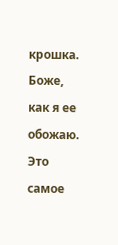крошка. Боже, как я ее обожаю. Это самое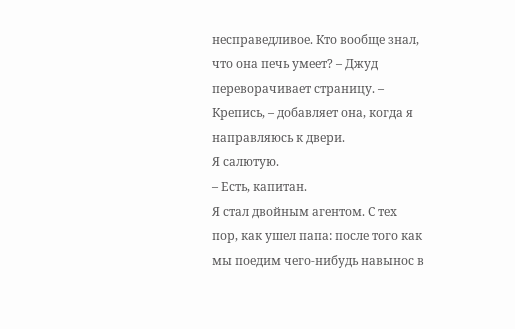несправедливое. Кто вообще знал, что она печь умеет? – Джуд переворачивает страницу. – Крепись, – добавляет она, когда я направляюсь к двери.
Я салютую.
– Есть, капитан.
Я стал двойным агентом. С тех пор, как ушел папа: после того как мы поедим чего-нибудь навынос в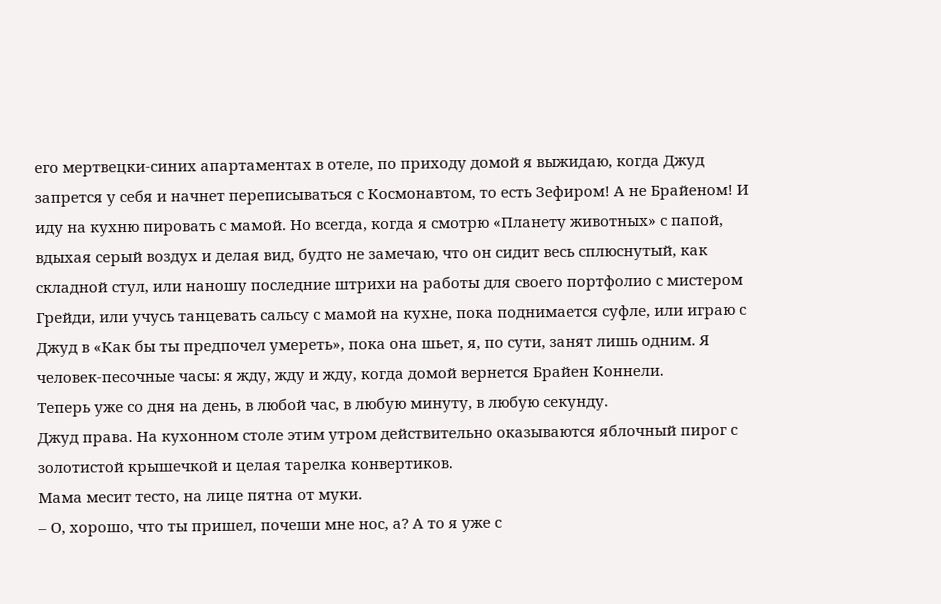его мертвецки-синих апартаментах в отеле, по приходу домой я выжидаю, когда Джуд запрется у себя и начнет переписываться с Космонавтом, то есть Зефиром! А не Брайеном! И иду на кухню пировать с мамой. Но всегда, когда я смотрю «Планету животных» с папой, вдыхая серый воздух и делая вид, будто не замечаю, что он сидит весь сплюснутый, как складной стул, или наношу последние штрихи на работы для своего портфолио с мистером Грейди, или учусь танцевать сальсу с мамой на кухне, пока поднимается суфле, или играю с Джуд в «Как бы ты предпочел умереть», пока она шьет, я, по сути, занят лишь одним. Я человек-песочные часы: я жду, жду и жду, когда домой вернется Брайен Коннели.
Теперь уже со дня на день, в любой час, в любую минуту, в любую секунду.
Джуд права. На кухонном столе этим утром действительно оказываются яблочный пирог с золотистой крышечкой и целая тарелка конвертиков.
Мама месит тесто, на лице пятна от муки.
– О, хорошо, что ты пришел, почеши мне нос, а? А то я уже с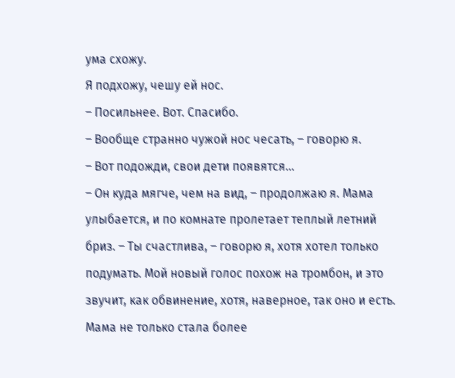ума схожу.
Я подхожу, чешу ей нос.
– Посильнее. Вот. Спасибо.
– Вообще странно чужой нос чесать, – говорю я.
– Вот подожди, свои дети появятся…
– Он куда мягче, чем на вид, – продолжаю я. Мама улыбается, и по комнате пролетает теплый летний бриз. – Ты счастлива, – говорю я, хотя хотел только подумать. Мой новый голос похож на тромбон, и это звучит, как обвинение, хотя, наверное, так оно и есть. Мама не только стала более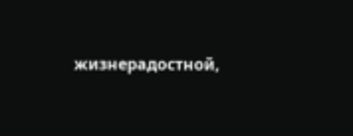жизнерадостной,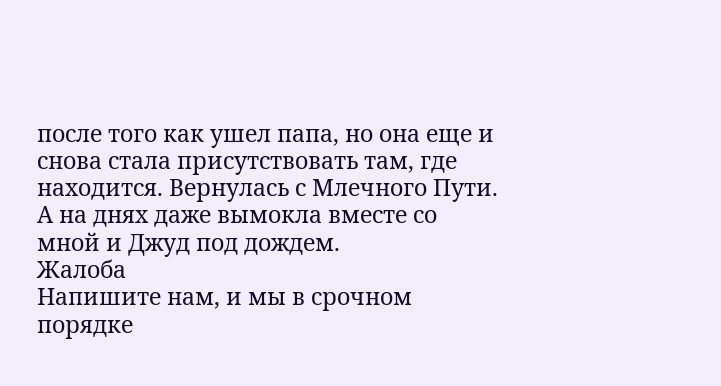после того как ушел папа, но она еще и снова стала присутствовать там, где находится. Вернулась с Млечного Пути. А на днях даже вымокла вместе со мной и Джуд под дождем.
Жалоба
Напишите нам, и мы в срочном порядке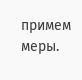примем меры.